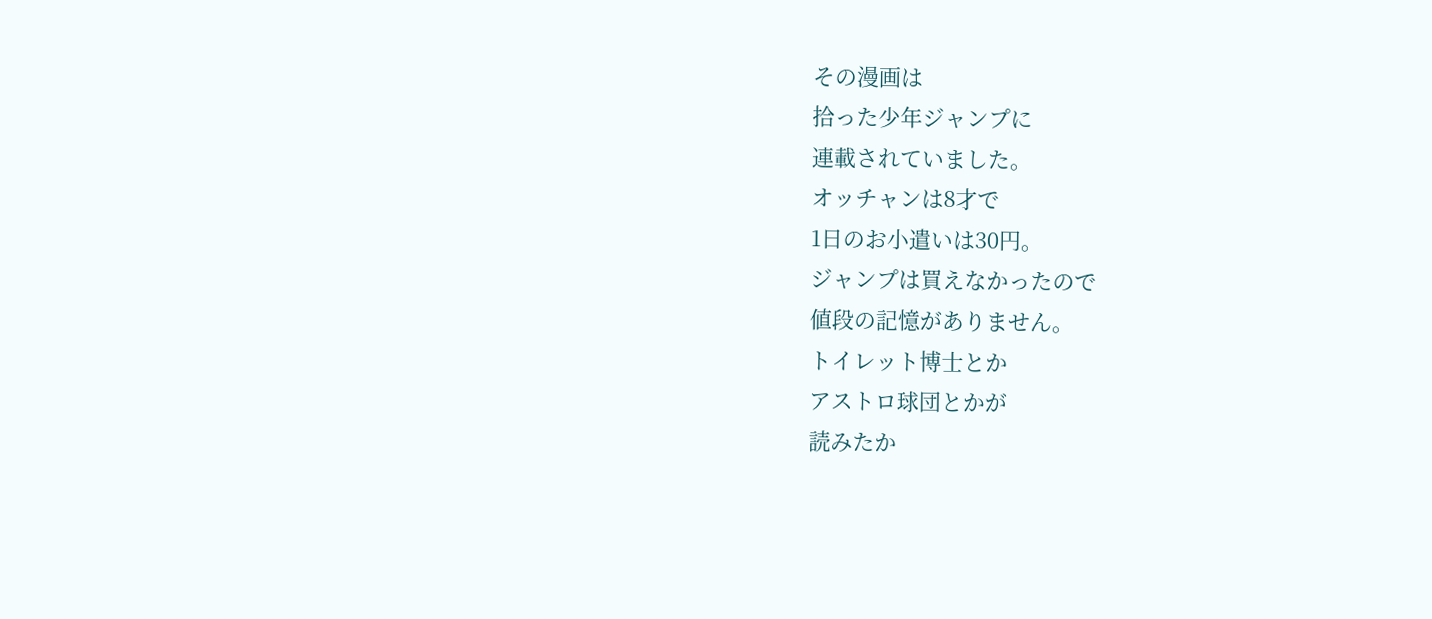その漫画は
拾った少年ジャンプに
連載されていました。
オッチャンは8才で
1日のお小遣いは30円。
ジャンプは買えなかったので
値段の記憶がありません。
トイレット博士とか
アストロ球団とかが
読みたか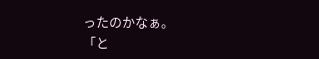ったのかなぁ。
「と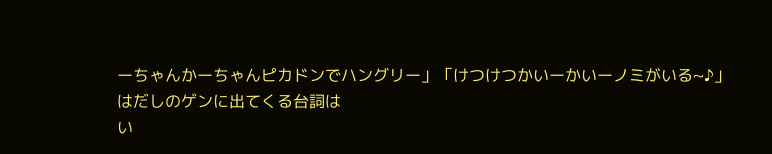ーちゃんかーちゃんピカドンでハングリー」「けつけつかいーかいーノミがいる~♪」
はだしのゲンに出てくる台詞は
い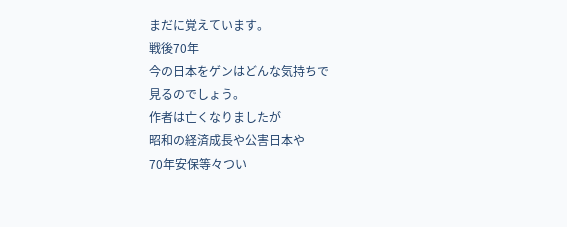まだに覚えています。
戦後70年
今の日本をゲンはどんな気持ちで
見るのでしょう。
作者は亡くなりましたが
昭和の経済成長や公害日本や
70年安保等々つい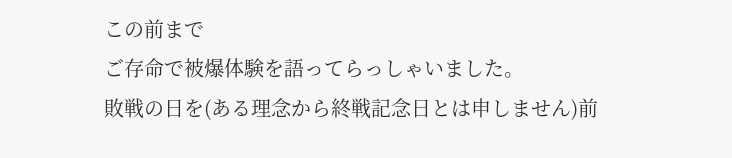この前まで
ご存命で被爆体験を語ってらっしゃいました。
敗戦の日を(ある理念から終戦記念日とは申しません)前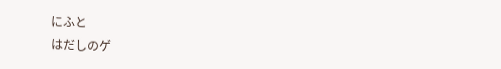にふと
はだしのゲ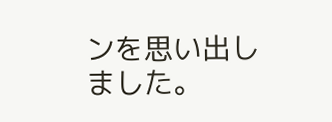ンを思い出しました。